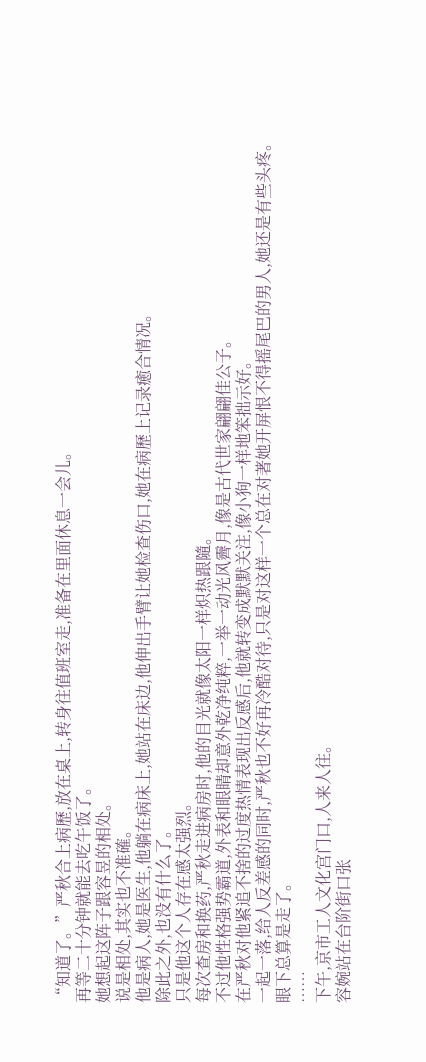“知道了。”严秋合上病歷,放在桌上,转身往值班室走,准备在里面休息一会儿。
再等二十分钟就能去吃午饭了。
她想起这阵子跟容昱的相处。
说是相处,其实也不准確。
他是病人,她是医生,他躺在病床上,她站在床边,他伸出手臂让她检查伤口,她在病歷上记录癒合情况。
除此之外,也没有什么了。
只是他这个人存在感太强烈。
每次查房和换药,严秋走进病房时,他的目光就像太阳一样炽热跟隨。
不过他性格强势霸道,外表和眼睛却意外乾净纯粹,一举一动光风霽月,像是古代世家翩翩佳公子。
在严秋对他紧追不捨的过度热情表现出反感后,他就转变成默默关注,像小狗一样地笨拙示好。
一起一落,给人反差感的同时,严秋也不好再冷酷对待,只是对这样一个总在对著她开屏恨不得摇尾巴的男人,她还是有些头疼。
眼下总算是走了。
……
下午,京市工人文化宫门口,人来人往。
容婉站在台阶街口张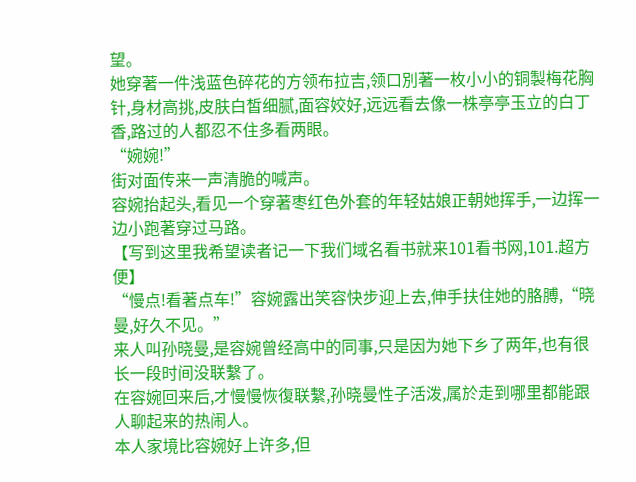望。
她穿著一件浅蓝色碎花的方领布拉吉,领口別著一枚小小的铜製梅花胸针,身材高挑,皮肤白皙细腻,面容姣好,远远看去像一株亭亭玉立的白丁香,路过的人都忍不住多看两眼。
“婉婉!”
街对面传来一声清脆的喊声。
容婉抬起头,看见一个穿著枣红色外套的年轻姑娘正朝她挥手,一边挥一边小跑著穿过马路。
【写到这里我希望读者记一下我们域名看书就来101看书网,101.超方便】
“慢点!看著点车!”容婉露出笑容快步迎上去,伸手扶住她的胳膊,“晓曼,好久不见。”
来人叫孙晓曼,是容婉曾经高中的同事,只是因为她下乡了两年,也有很长一段时间没联繫了。
在容婉回来后,才慢慢恢復联繫,孙晓曼性子活泼,属於走到哪里都能跟人聊起来的热闹人。
本人家境比容婉好上许多,但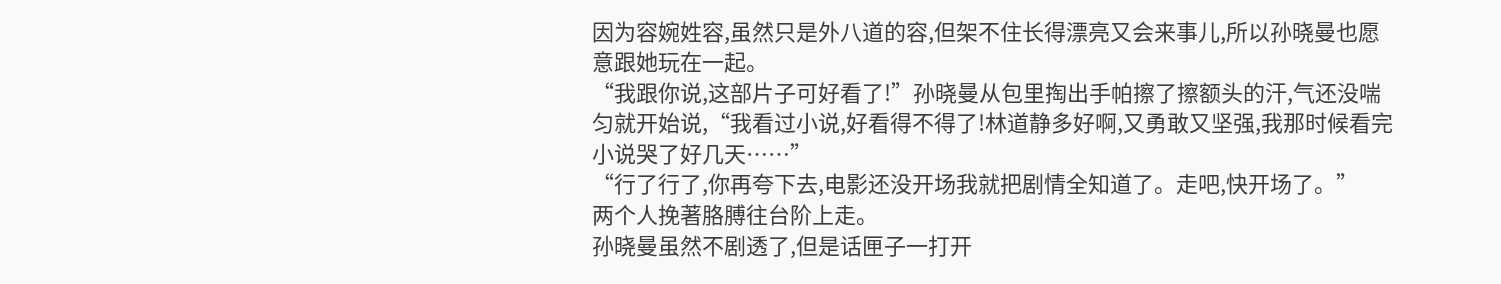因为容婉姓容,虽然只是外八道的容,但架不住长得漂亮又会来事儿,所以孙晓曼也愿意跟她玩在一起。
“我跟你说,这部片子可好看了!”孙晓曼从包里掏出手帕擦了擦额头的汗,气还没喘匀就开始说,“我看过小说,好看得不得了!林道静多好啊,又勇敢又坚强,我那时候看完小说哭了好几天……”
“行了行了,你再夸下去,电影还没开场我就把剧情全知道了。走吧,快开场了。”
两个人挽著胳膊往台阶上走。
孙晓曼虽然不剧透了,但是话匣子一打开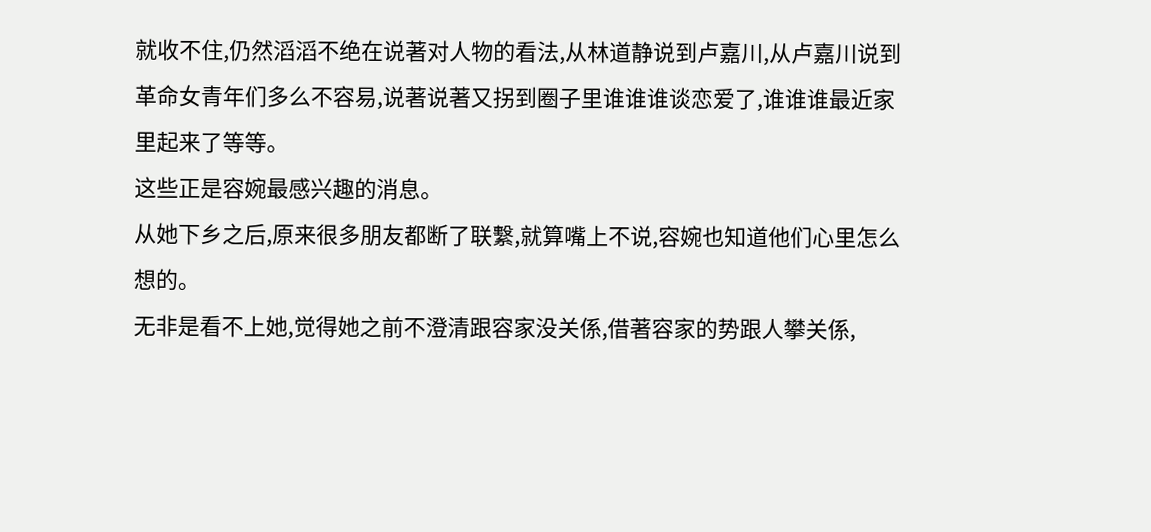就收不住,仍然滔滔不绝在说著对人物的看法,从林道静说到卢嘉川,从卢嘉川说到革命女青年们多么不容易,说著说著又拐到圈子里谁谁谁谈恋爱了,谁谁谁最近家里起来了等等。
这些正是容婉最感兴趣的消息。
从她下乡之后,原来很多朋友都断了联繫,就算嘴上不说,容婉也知道他们心里怎么想的。
无非是看不上她,觉得她之前不澄清跟容家没关係,借著容家的势跟人攀关係,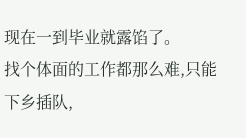现在一到毕业就露馅了。
找个体面的工作都那么难,只能下乡插队,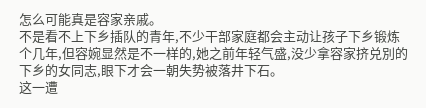怎么可能真是容家亲戚。
不是看不上下乡插队的青年,不少干部家庭都会主动让孩子下乡锻炼个几年,但容婉显然是不一样的,她之前年轻气盛,没少拿容家挤兑別的下乡的女同志,眼下才会一朝失势被落井下石。
这一遭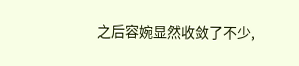之后容婉显然收敛了不少,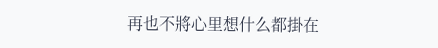再也不將心里想什么都掛在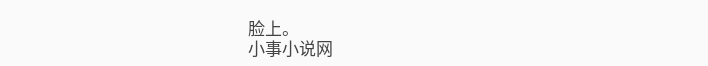脸上。
小事小说网